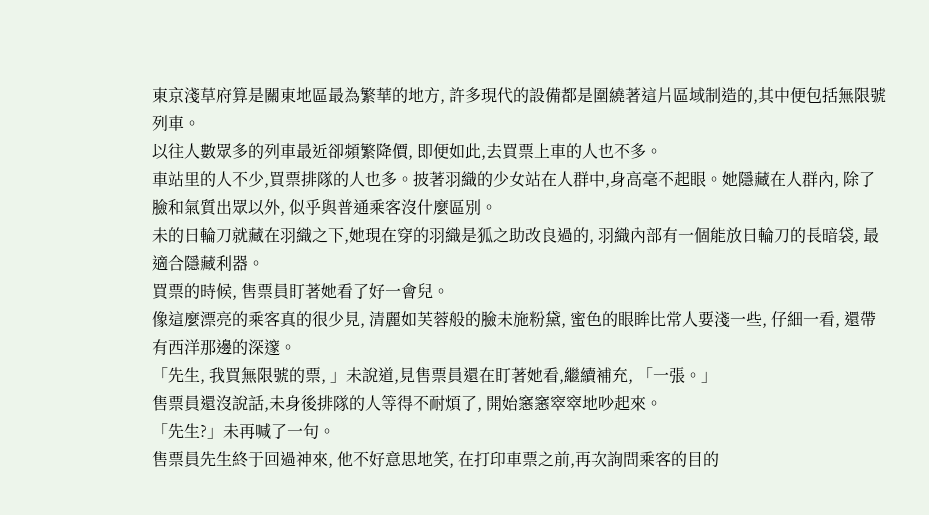東京淺草府算是關東地區最為繁華的地方, 許多現代的設備都是圍繞著這片區域制造的,其中便包括無限號列車。
以往人數眾多的列車最近卻頻繁降價, 即便如此,去買票上車的人也不多。
車站里的人不少,買票排隊的人也多。披著羽織的少女站在人群中,身高毫不起眼。她隱藏在人群內, 除了臉和氣質出眾以外, 似乎與普通乘客沒什麼區別。
未的日輪刀就藏在羽織之下,她現在穿的羽織是狐之助改良過的, 羽織內部有一個能放日輪刀的長暗袋, 最適合隱藏利器。
買票的時候, 售票員盯著她看了好一會兒。
像這麼漂亮的乘客真的很少見, 清麗如芙蓉般的臉未施粉黛, 蜜色的眼眸比常人要淺一些, 仔細一看, 還帶有西洋那邊的深邃。
「先生, 我買無限號的票, 」未說道,見售票員還在盯著她看,繼續補充, 「一張。」
售票員還沒說話,未身後排隊的人等得不耐煩了, 開始窸窸窣窣地吵起來。
「先生?」未再喊了一句。
售票員先生終于回過神來, 他不好意思地笑, 在打印車票之前,再次詢問乘客的目的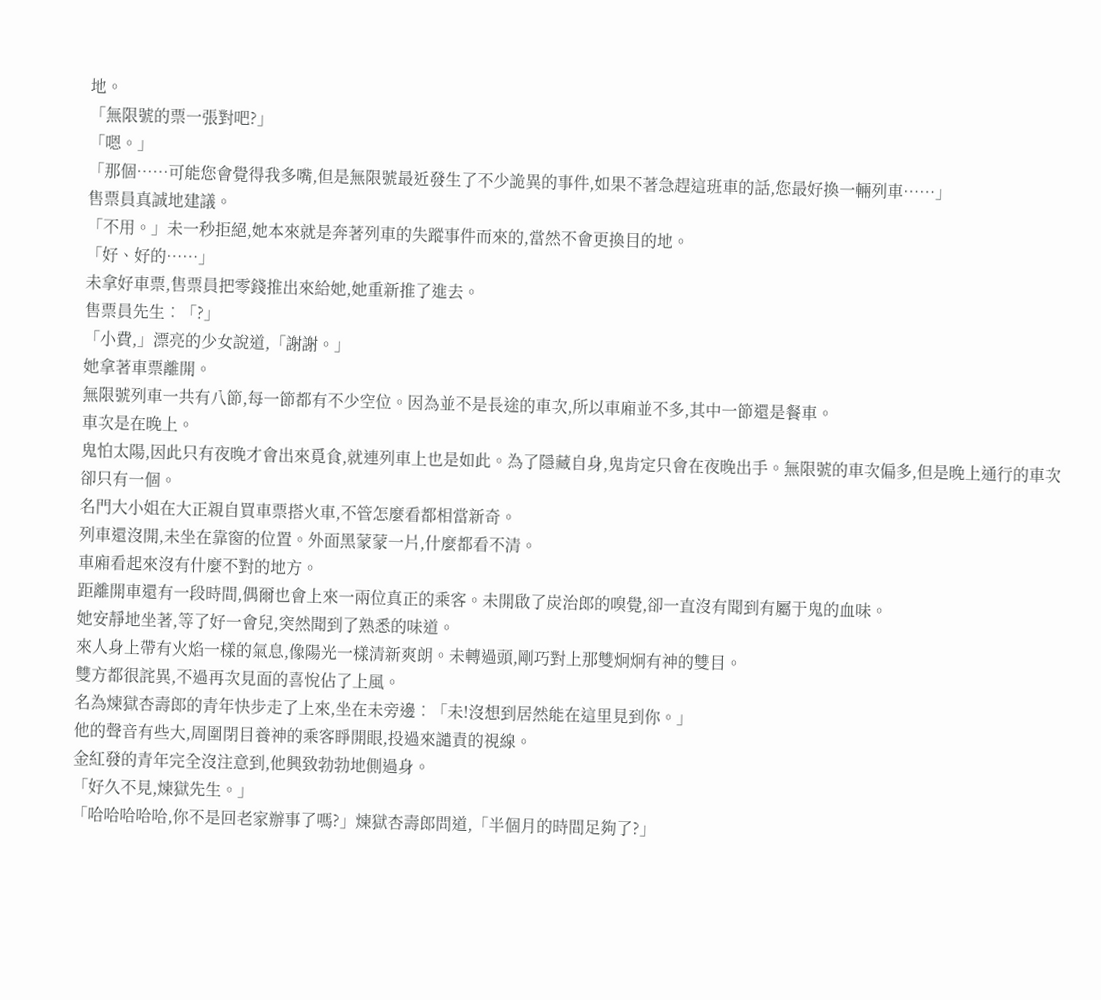地。
「無限號的票一張對吧?」
「嗯。」
「那個……可能您會覺得我多嘴,但是無限號最近發生了不少詭異的事件,如果不著急趕這班車的話,您最好換一輛列車……」
售票員真誠地建議。
「不用。」未一秒拒絕,她本來就是奔著列車的失蹤事件而來的,當然不會更換目的地。
「好、好的……」
未拿好車票,售票員把零錢推出來給她,她重新推了進去。
售票員先生︰「?」
「小費,」漂亮的少女說道,「謝謝。」
她拿著車票離開。
無限號列車一共有八節,每一節都有不少空位。因為並不是長途的車次,所以車廂並不多,其中一節還是餐車。
車次是在晚上。
鬼怕太陽,因此只有夜晚才會出來覓食,就連列車上也是如此。為了隱藏自身,鬼肯定只會在夜晚出手。無限號的車次偏多,但是晚上通行的車次卻只有一個。
名門大小姐在大正親自買車票搭火車,不管怎麼看都相當新奇。
列車還沒開,未坐在靠窗的位置。外面黑蒙蒙一片,什麼都看不清。
車廂看起來沒有什麼不對的地方。
距離開車還有一段時間,偶爾也會上來一兩位真正的乘客。未開啟了炭治郎的嗅覺,卻一直沒有聞到有屬于鬼的血味。
她安靜地坐著,等了好一會兒,突然聞到了熟悉的味道。
來人身上帶有火焰一樣的氣息,像陽光一樣清新爽朗。未轉過頭,剛巧對上那雙炯炯有神的雙目。
雙方都很詫異,不過再次見面的喜悅佔了上風。
名為煉獄杏壽郎的青年快步走了上來,坐在未旁邊︰「未!沒想到居然能在這里見到你。」
他的聲音有些大,周圍閉目養神的乘客睜開眼,投過來譴責的視線。
金紅發的青年完全沒注意到,他興致勃勃地側過身。
「好久不見,煉獄先生。」
「哈哈哈哈哈,你不是回老家辦事了嗎?」煉獄杏壽郎問道,「半個月的時間足夠了?」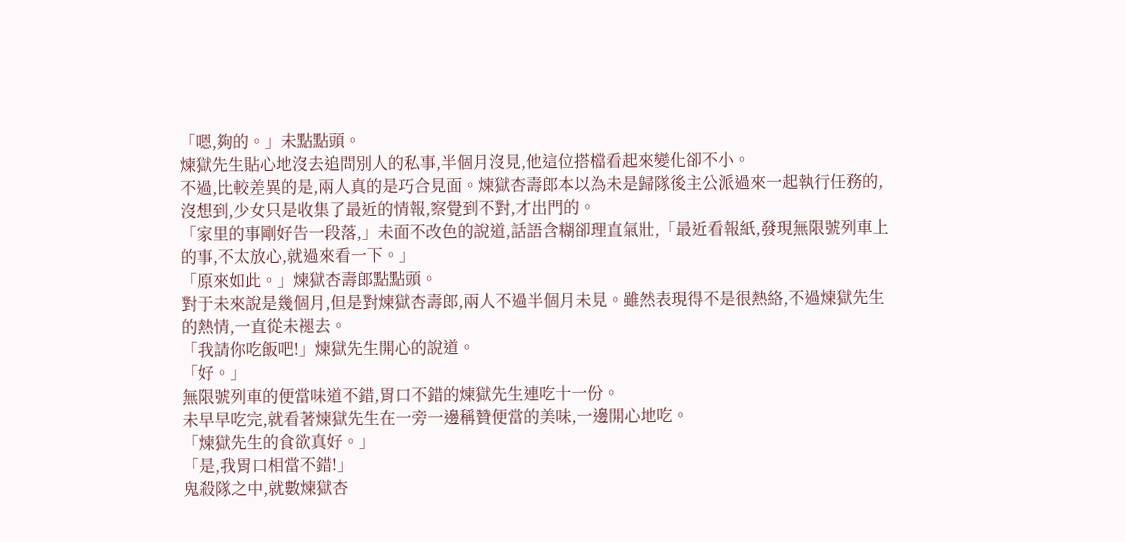「嗯,夠的。」未點點頭。
煉獄先生貼心地沒去追問別人的私事,半個月沒見,他這位搭檔看起來變化卻不小。
不過,比較差異的是,兩人真的是巧合見面。煉獄杏壽郎本以為未是歸隊後主公派過來一起執行任務的,沒想到,少女只是收集了最近的情報,察覺到不對,才出門的。
「家里的事剛好告一段落,」未面不改色的說道,話語含糊卻理直氣壯,「最近看報紙,發現無限號列車上的事,不太放心,就過來看一下。」
「原來如此。」煉獄杏壽郎點點頭。
對于未來說是幾個月,但是對煉獄杏壽郎,兩人不過半個月未見。雖然表現得不是很熱絡,不過煉獄先生的熱情,一直從未褪去。
「我請你吃飯吧!」煉獄先生開心的說道。
「好。」
無限號列車的便當味道不錯,胃口不錯的煉獄先生連吃十一份。
未早早吃完,就看著煉獄先生在一旁一邊稱贊便當的美味,一邊開心地吃。
「煉獄先生的食欲真好。」
「是,我胃口相當不錯!」
鬼殺隊之中,就數煉獄杏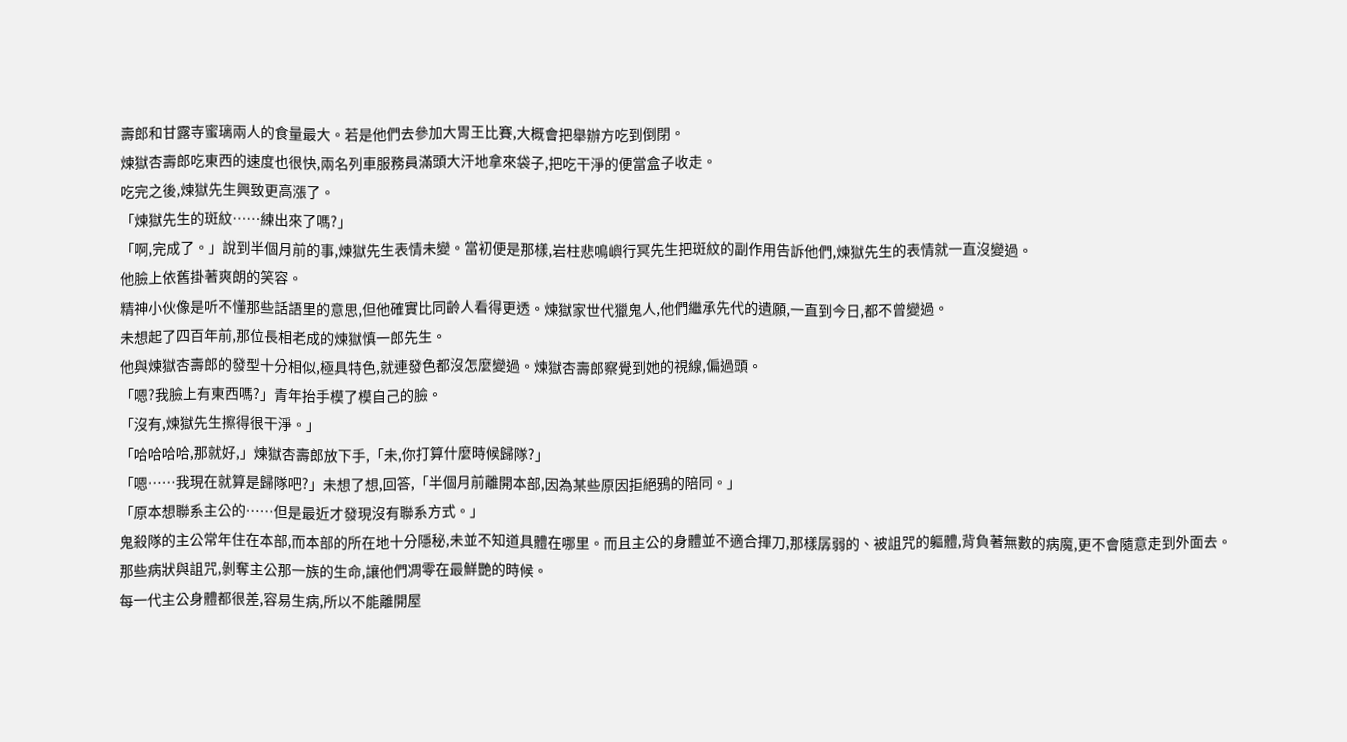壽郎和甘露寺蜜璃兩人的食量最大。若是他們去參加大胃王比賽,大概會把舉辦方吃到倒閉。
煉獄杏壽郎吃東西的速度也很快,兩名列車服務員滿頭大汗地拿來袋子,把吃干淨的便當盒子收走。
吃完之後,煉獄先生興致更高漲了。
「煉獄先生的斑紋……練出來了嗎?」
「啊,完成了。」說到半個月前的事,煉獄先生表情未變。當初便是那樣,岩柱悲鳴嶼行冥先生把斑紋的副作用告訴他們,煉獄先生的表情就一直沒變過。
他臉上依舊掛著爽朗的笑容。
精神小伙像是听不懂那些話語里的意思,但他確實比同齡人看得更透。煉獄家世代獵鬼人,他們繼承先代的遺願,一直到今日,都不曾變過。
未想起了四百年前,那位長相老成的煉獄慎一郎先生。
他與煉獄杏壽郎的發型十分相似,極具特色,就連發色都沒怎麼變過。煉獄杏壽郎察覺到她的視線,偏過頭。
「嗯?我臉上有東西嗎?」青年抬手模了模自己的臉。
「沒有,煉獄先生擦得很干淨。」
「哈哈哈哈,那就好,」煉獄杏壽郎放下手,「未,你打算什麼時候歸隊?」
「嗯……我現在就算是歸隊吧?」未想了想,回答,「半個月前離開本部,因為某些原因拒絕鴉的陪同。」
「原本想聯系主公的……但是最近才發現沒有聯系方式。」
鬼殺隊的主公常年住在本部,而本部的所在地十分隱秘,未並不知道具體在哪里。而且主公的身體並不適合揮刀,那樣孱弱的、被詛咒的軀體,背負著無數的病魔,更不會隨意走到外面去。
那些病狀與詛咒,剝奪主公那一族的生命,讓他們凋零在最鮮艷的時候。
每一代主公身體都很差,容易生病,所以不能離開屋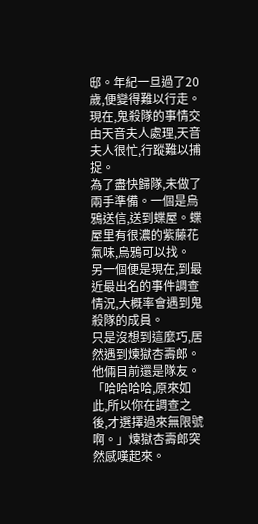邸。年紀一旦過了20歲,便變得難以行走。
現在,鬼殺隊的事情交由天音夫人處理,天音夫人很忙,行蹤難以捕捉。
為了盡快歸隊,未做了兩手準備。一個是烏鴉送信,送到蝶屋。蝶屋里有很濃的紫藤花氣味,烏鴉可以找。
另一個便是現在,到最近最出名的事件調查情況,大概率會遇到鬼殺隊的成員。
只是沒想到這麼巧,居然遇到煉獄杏壽郎。
他倆目前還是隊友。
「哈哈哈哈,原來如此,所以你在調查之後,才選擇過來無限號啊。」煉獄杏壽郎突然感嘆起來。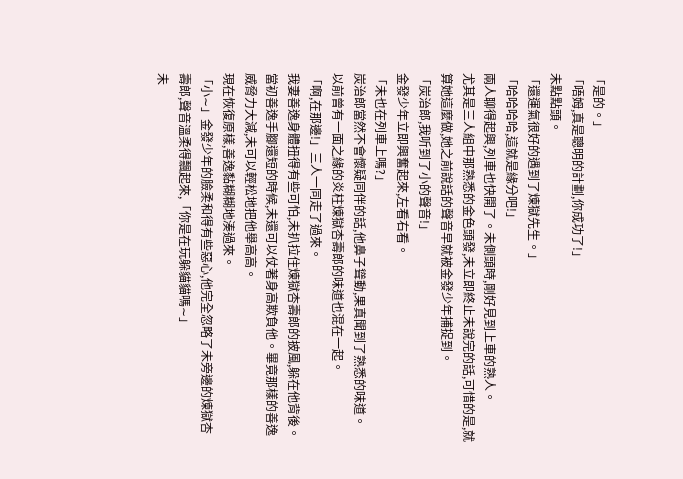「是的。」
「唔姆,真是聰明的計劃,你成功了!」
未點點頭。
「還運氣很好的遇到了煉獄先生。」
「哈哈哈哈,這就是緣分吧!」
兩人聊得起興,列車也快開了。未側頭時,剛好見到上車的熟人。
尤其是三人組中那熟悉的金色頭發,未立即終止未說完的話,可惜的是,就算她這麼做,她之前說話的聲音早就被金發少年捕捉到。
「炭治郎,我听到了小的聲音!」
金發少年立即興奮起來,左看右看。
「未也在列車上嗎?」
炭治郎當然不會懷疑同伴的話,他鼻子聳動,果真聞到了熟悉的味道。
以前曾有一面之緣的炎柱煉獄杏壽郎的味道也混在一起。
「啊,在那邊!」三人一同走了過來。
我妻善逸身體扭得有些可怕,未扒拉住煉獄杏壽郎的披風,躲在他背後。
當初善逸手腳還短的時候,未還可以仗著身高欺負他。畢竟那樣的善逸威脅力大減,未可以輕松地把他舉高高。
現在恢復原樣,善逸黏糊糊地湊過來。
「小∼」金發少年的臉柔和得有些惡心,他完全忽略了未旁邊的煉獄杏壽郎,聲音溫柔得飄起來,「你是在玩躲貓貓嗎∼」
未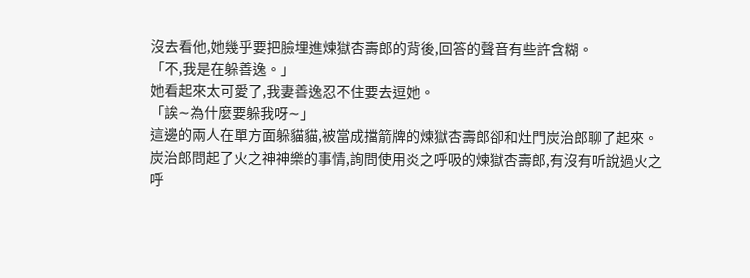沒去看他,她幾乎要把臉埋進煉獄杏壽郎的背後,回答的聲音有些許含糊。
「不,我是在躲善逸。」
她看起來太可愛了,我妻善逸忍不住要去逗她。
「誒∼為什麼要躲我呀∼」
這邊的兩人在單方面躲貓貓,被當成擋箭牌的煉獄杏壽郎卻和灶門炭治郎聊了起來。
炭治郎問起了火之神神樂的事情,詢問使用炎之呼吸的煉獄杏壽郎,有沒有听說過火之呼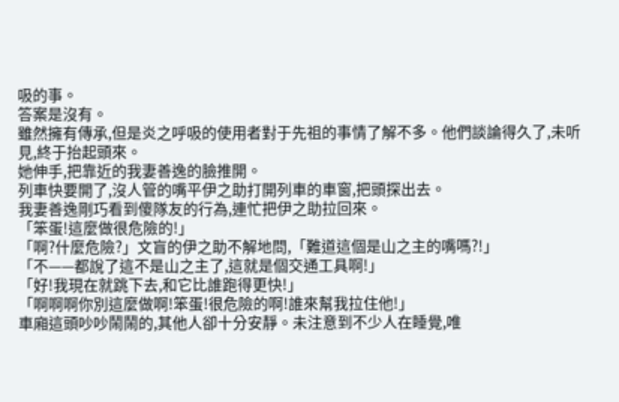吸的事。
答案是沒有。
雖然擁有傳承,但是炎之呼吸的使用者對于先祖的事情了解不多。他們談論得久了,未听見,終于抬起頭來。
她伸手,把靠近的我妻善逸的臉推開。
列車快要開了,沒人管的嘴平伊之助打開列車的車窗,把頭探出去。
我妻善逸剛巧看到傻隊友的行為,連忙把伊之助拉回來。
「笨蛋!這麼做很危險的!」
「啊?什麼危險?」文盲的伊之助不解地問,「難道這個是山之主的嘴嗎?!」
「不——都說了這不是山之主了,這就是個交通工具啊!」
「好!我現在就跳下去,和它比誰跑得更快!」
「啊啊啊你別這麼做啊!笨蛋!很危險的啊!誰來幫我拉住他!」
車廂這頭吵吵鬧鬧的,其他人卻十分安靜。未注意到不少人在睡覺,唯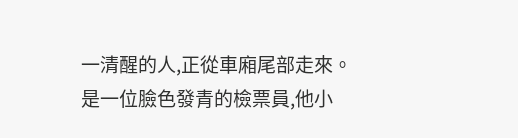一清醒的人,正從車廂尾部走來。
是一位臉色發青的檢票員,他小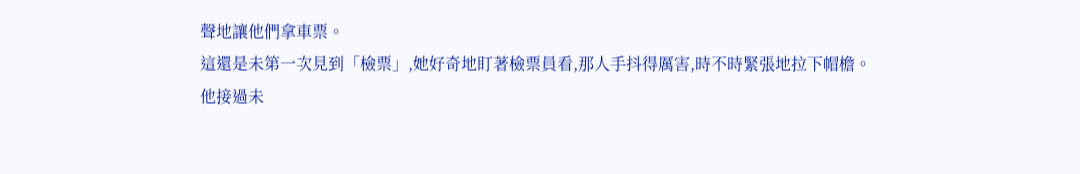聲地讓他們拿車票。
這還是未第一次見到「檢票」,她好奇地盯著檢票員看,那人手抖得厲害,時不時緊張地拉下帽檐。
他接過未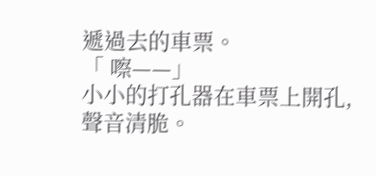遞過去的車票。
「 嚓——」
小小的打孔器在車票上開孔,聲音清脆。